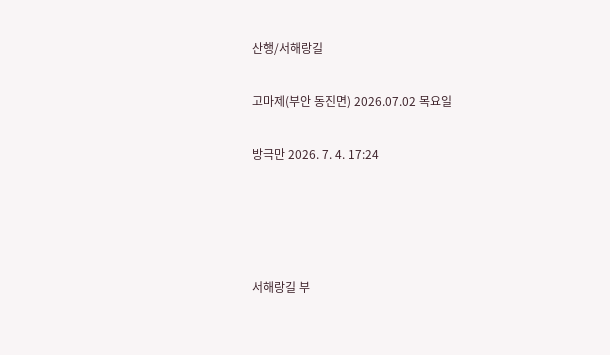산행/서해랑길

고마제(부안 동진면) 2026.07.02 목요일

방극만 2026. 7. 4. 17:24




서해랑길 부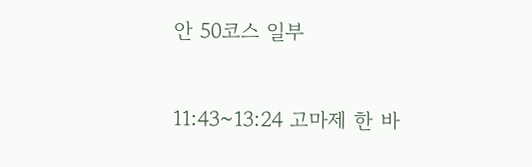안 50코스 일부


11:43~13:24 고마제 한 바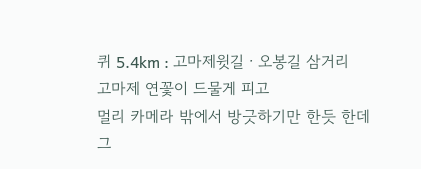퀴 5.4km : 고마제윗길ㆍ오봉길 삼거리
고마제 연꽃이 드물게 피고
멀리 카메라 밖에서 방긋하기만 한듯 한데
그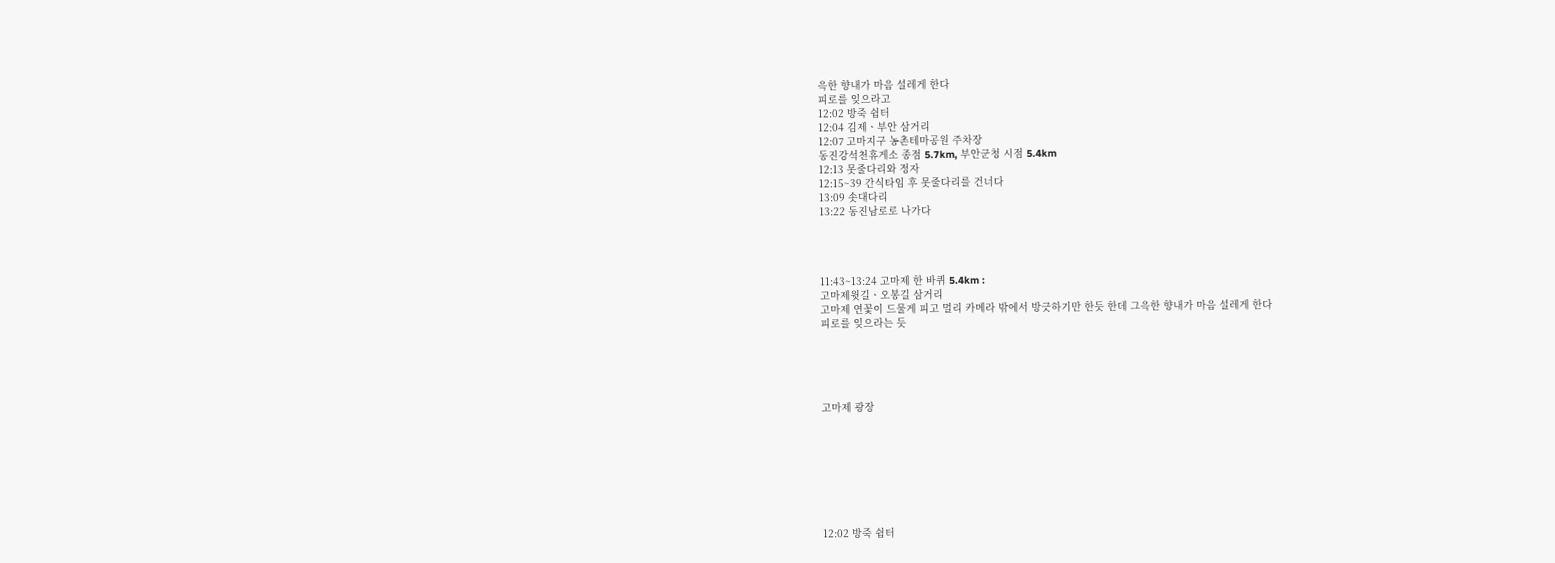윽한 향내가 마음 설레게 한다
피로를 잊으라고
12:02 방죽 쉼터
12:04 김제ㆍ부안 삼거리
12:07 고마지구 농촌테마공원 주차장
동진강석천휴게소 종점 5.7km, 부안군청 시점 5.4km
12:13 못줄다리와 정자
12:15~39 간식타임 후 못줄다리를 건너다
13:09 솟대다리
13:22 동진남로로 나가다




11:43~13:24 고마제 한 바퀴 5.4km :
고마제윗길ㆍ오봉길 삼거리
고마제 연꽃이 드물게 피고 멀리 카메라 밖에서 방긋하기만 한듯 한데 그윽한 향내가 마음 설레게 한다
피로를 잊으라는 듯





고마제 광장








12:02 방죽 쉼터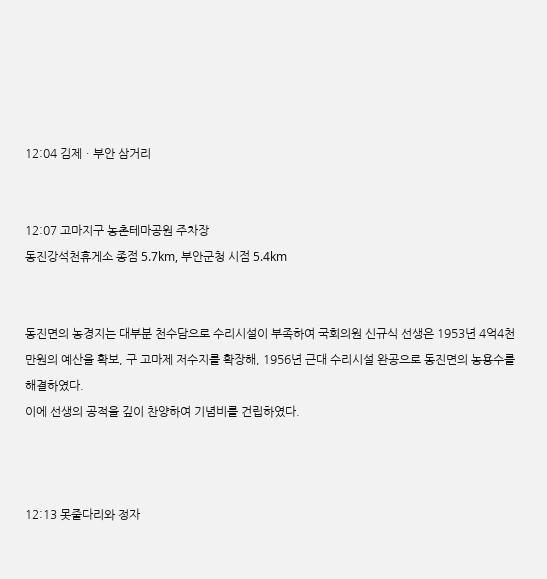12:04 김제ㆍ부안 삼거리


12:07 고마지구 농촌테마공원 주차장
동진강석천휴게소 종점 5.7km, 부안군청 시점 5.4km


동진면의 농경지는 대부분 천수담으로 수리시설이 부족하여 국회의원 신규식 선생은 1953년 4억4천만원의 예산을 확보, 구 고마제 저수지를 확장해, 1956년 근대 수리시설 완공으로 동진면의 농용수를
해결하였다.
이에 선생의 공적을 깊이 찬양하여 기념비를 건립하였다.



12:13 못줄다리와 정자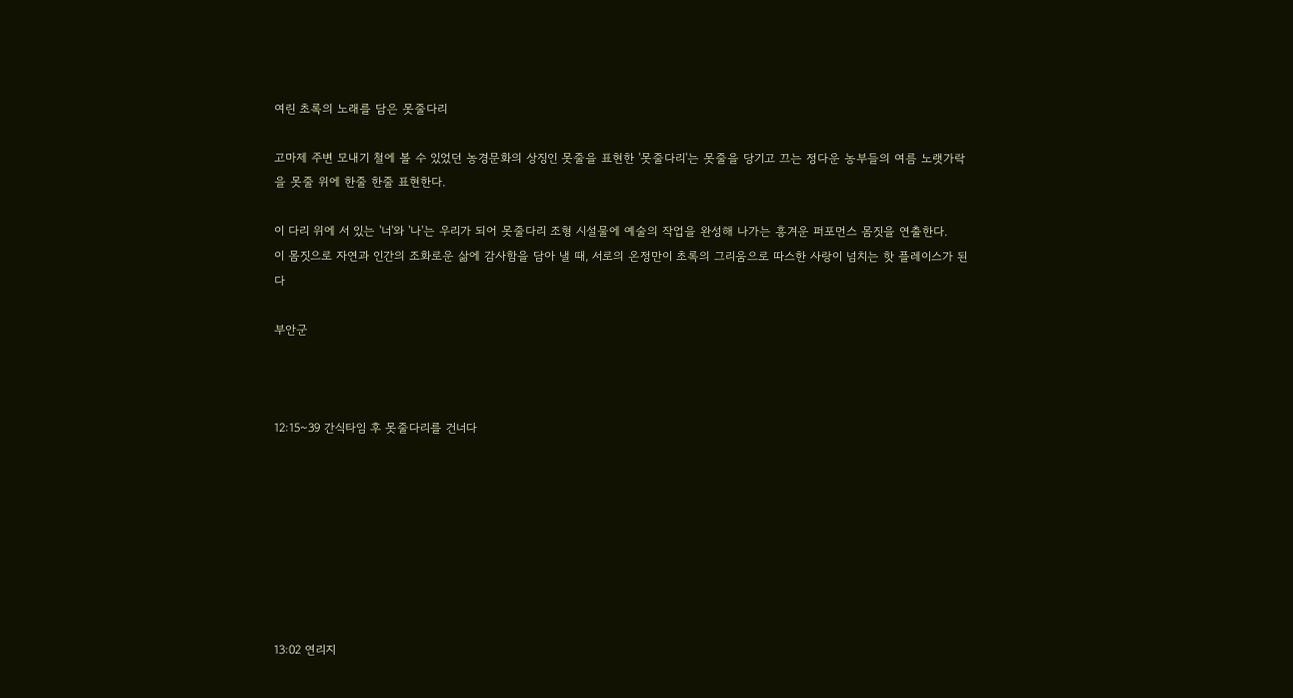여린 초록의 노래를 담은 못줄다리

고마제 주변 모내기 철에 볼 수 있었던 농경문화의 상징인 못줄을 표현한 '못줄다리'는 못줄을 당기고 끄는 정다운 농부들의 여름 노랫가락을 못줄 위에 한줄 한줄 표현한다.

이 다리 위에 서 있는 '너'와 '나'는 우리가 되어 못줄다리 조형 시설물에 예술의 작업을 완성해 나가는 흥겨운 퍼포먼스 몸짓을 연출한다.
이 몸짓으로 자연과 인간의 조화로운 삶에 감사함을 담아 낼 때, 서로의 온정만이 초록의 그리움으로 따스한 사랑이 넘치는 핫 플레이스가 된다

부안군



12:15~39 간식타임 후 못줄다리를 건너다








13:02 연리지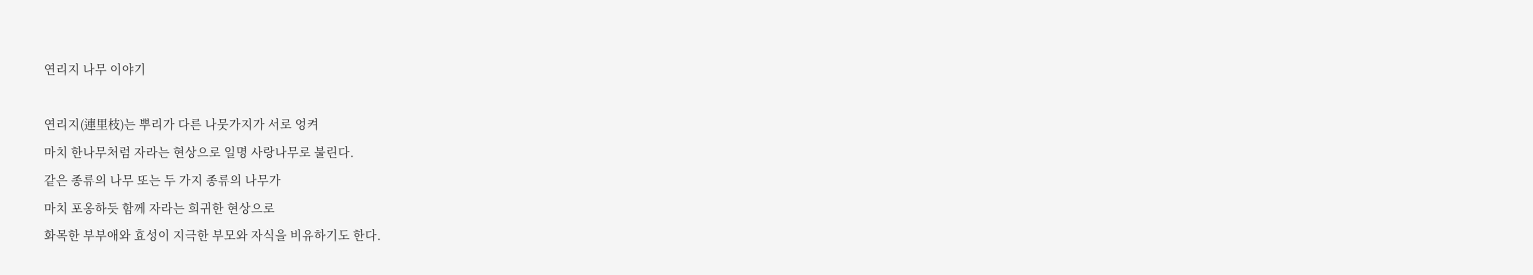연리지 나무 이야기

연리지(連里枝)는 뿌리가 다른 나뭇가지가 서로 엉켜
마치 한나무처럼 자라는 현상으로 일명 사랑나무로 불린다.
같은 종류의 나무 또는 두 가지 종류의 나무가
마치 포옹하듯 함께 자라는 희귀한 현상으로
화목한 부부애와 효성이 지극한 부모와 자식을 비유하기도 한다.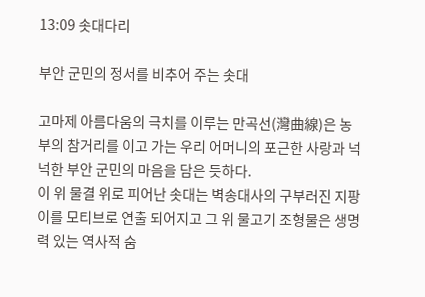13:09 솟대다리

부안 군민의 정서를 비추어 주는 솟대

고마제 아름다움의 극치를 이루는 만곡선(灣曲線)은 농부의 참거리를 이고 가는 우리 어머니의 포근한 사랑과 넉넉한 부안 군민의 마음을 담은 듯하다.
이 위 물결 위로 피어난 솟대는 벽송대사의 구부러진 지팡이를 모티브로 연출 되어지고 그 위 물고기 조형물은 생명력 있는 역사적 숨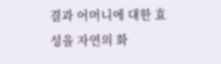결과 어머니에 대한 효성을 자연의 화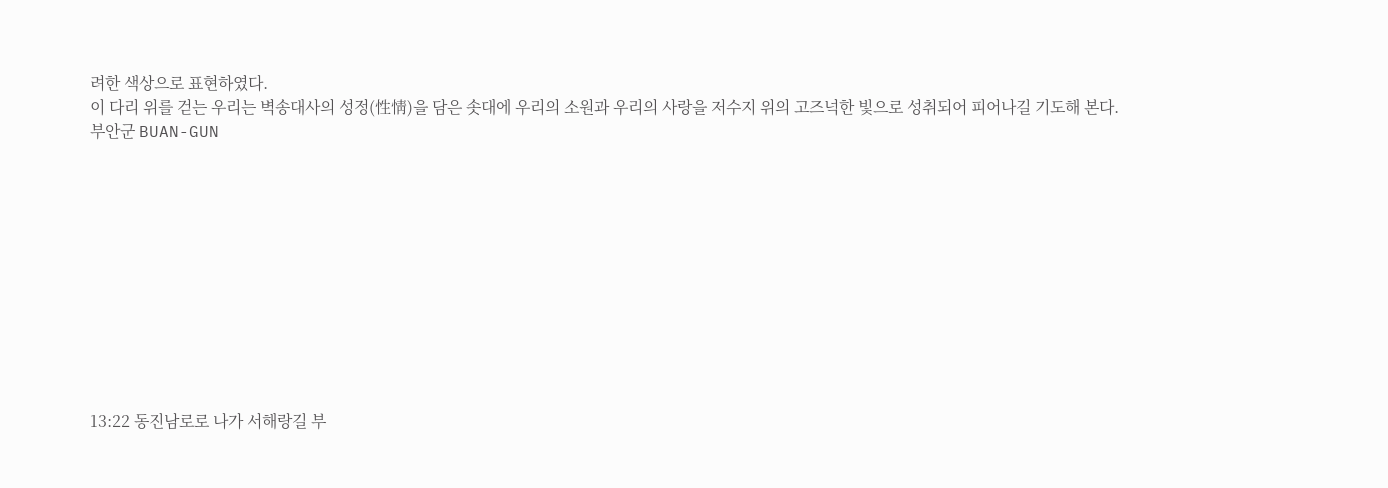려한 색상으로 표현하였다.
이 다리 위를 걷는 우리는 벽송대사의 성정(性情)을 담은 솟대에 우리의 소원과 우리의 사랑을 저수지 위의 고즈넉한 빛으로 성취되어 피어나길 기도해 본다.
부안군 BUAN-GUN











13:22 동진남로로 나가 서해랑길 부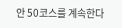안 50코스를 계속한다